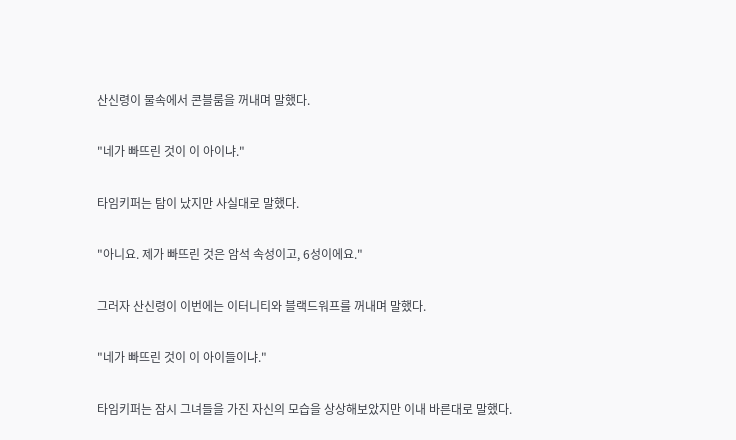산신령이 물속에서 콘블룸을 꺼내며 말했다.


"네가 빠뜨린 것이 이 아이냐."


타임키퍼는 탐이 났지만 사실대로 말했다.


"아니요. 제가 빠뜨린 것은 암석 속성이고, 6성이에요."


그러자 산신령이 이번에는 이터니티와 블랙드워프를 꺼내며 말했다.


"네가 빠뜨린 것이 이 아이들이냐."


타임키퍼는 잠시 그녀들을 가진 자신의 모습을 상상해보았지만 이내 바른대로 말했다.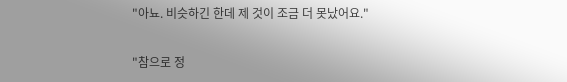"아뇨. 비슷하긴 한데 제 것이 조금 더 못났어요."


"참으로 정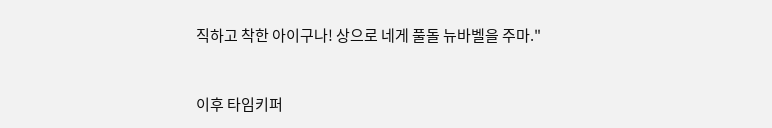직하고 착한 아이구나! 상으로 네게 풀돌 뉴바벨을 주마."


이후 타임키퍼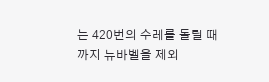는 420번의 수레를 돌릴 때까지 뉴바벨을 제외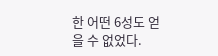한 어떤 6성도 얻을 수 없었다.